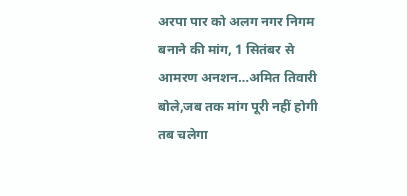अरपा पार को अलग नगर निगम बनाने की मांग, 1 सितंबर से आमरण अनशन…अमित तिवारी बोले,जब तक मांग पूरी नहीं होगी तब चलेगा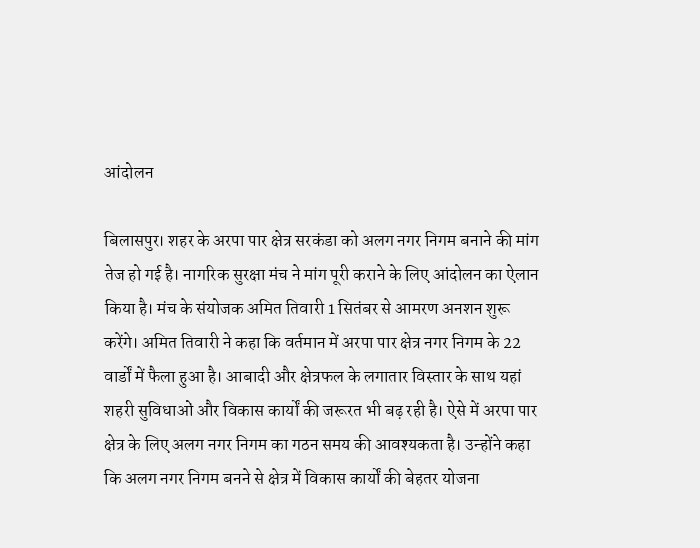आंदोलन

बिलासपुर। शहर के अरपा पार क्षेत्र सरकंडा को अलग नगर निगम बनाने की मांग तेज हो गई है। नागरिक सुरक्षा मंच ने मांग पूरी कराने के लिए आंदोलन का ऐलान किया है। मंच के संयोजक अमित तिवारी 1 सितंबर से आमरण अनशन शुरू करेंगे। अमित तिवारी ने कहा कि वर्तमान में अरपा पार क्षेत्र नगर निगम के 22 वार्डों में फैला हुआ है। आबादी और क्षेत्रफल के लगातार विस्तार के साथ यहां शहरी सुविधाओं और विकास कार्यों की जरूरत भी बढ़ रही है। ऐसे में अरपा पार क्षेत्र के लिए अलग नगर निगम का गठन समय की आवश्यकता है। उन्होंने कहा कि अलग नगर निगम बनने से क्षेत्र में विकास कार्यों की बेहतर योजना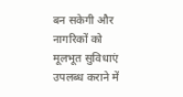बन सकेगी और नागरिकों को मूलभूत सुविधाएं उपलब्ध कराने में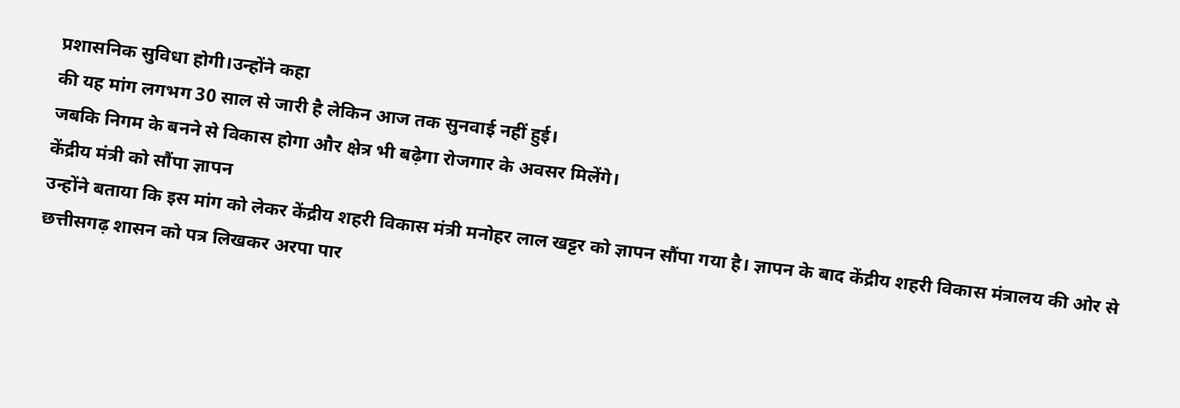प्रशासनिक सुविधा होगी।उन्होंने कहा
की यह मांग लगभग 30 साल से जारी है लेकिन आज तक सुनवाई नहीं हुई।
जबकि निगम के बनने से विकास होगा और क्षेत्र भी बढ़ेगा रोजगार के अवसर मिलेंगे।
केंद्रीय मंत्री को सौंपा ज्ञापन
उन्होंने बताया कि इस मांग को लेकर केंद्रीय शहरी विकास मंत्री मनोहर लाल खट्टर को ज्ञापन सौंपा गया है। ज्ञापन के बाद केंद्रीय शहरी विकास मंत्रालय की ओर से छत्तीसगढ़ शासन को पत्र लिखकर अरपा पार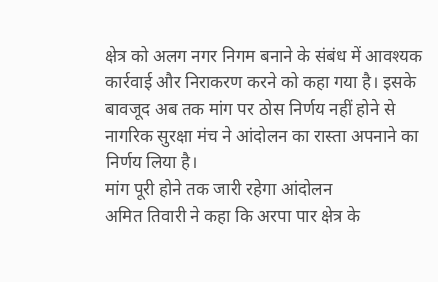क्षेत्र को अलग नगर निगम बनाने के संबंध में आवश्यक कार्रवाई और निराकरण करने को कहा गया है। इसके बावजूद अब तक मांग पर ठोस निर्णय नहीं होने से नागरिक सुरक्षा मंच ने आंदोलन का रास्ता अपनाने का निर्णय लिया है।
मांग पूरी होने तक जारी रहेगा आंदोलन
अमित तिवारी ने कहा कि अरपा पार क्षेत्र के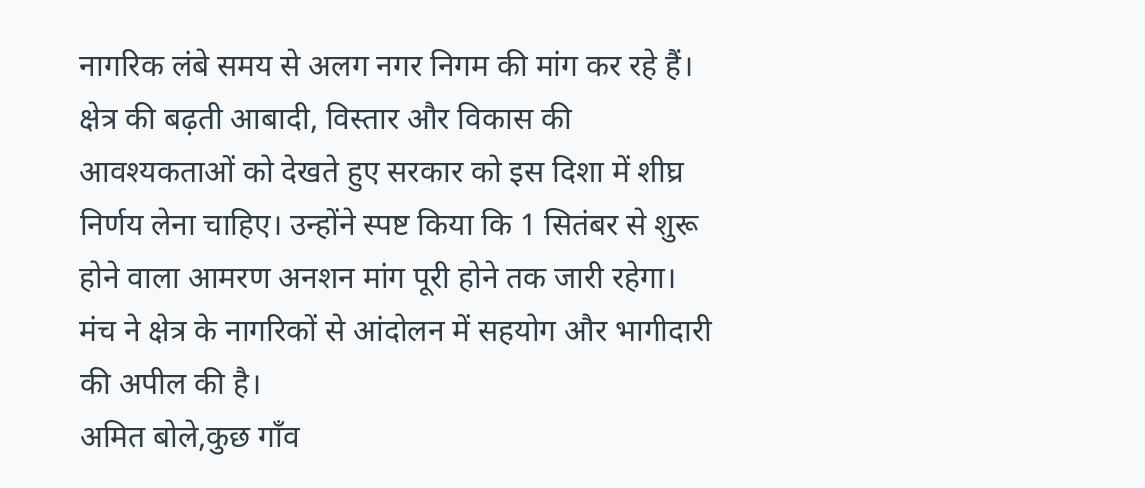नागरिक लंबे समय से अलग नगर निगम की मांग कर रहे हैं। क्षेत्र की बढ़ती आबादी, विस्तार और विकास की आवश्यकताओं को देखते हुए सरकार को इस दिशा में शीघ्र निर्णय लेना चाहिए। उन्होंने स्पष्ट किया कि 1 सितंबर से शुरू होने वाला आमरण अनशन मांग पूरी होने तक जारी रहेगा। मंच ने क्षेत्र के नागरिकों से आंदोलन में सहयोग और भागीदारी की अपील की है।
अमित बोले,कुछ गाँव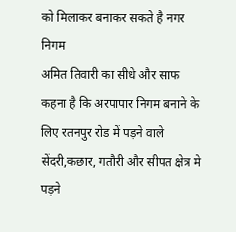को मिलाकर बनाकर सकते है नगर निगम
अमित तिवारी का सीधे और साफ कहना है कि अरपापार निगम बनाने के लिए रतनपुर रोड में पड़ने वाले सेंदरी,कछार, गतौरी और सीपत क्षेत्र मे पड़ने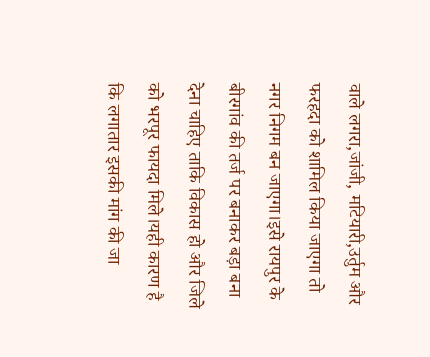वाले लगरा,जांजी, मटियारी,उर्तुम और फरहदा को शामिल किया जाएगा तो नगर निगम बन जाएगा।इसे रायपुर के बीरगांव की तर्ज पर बनाकर बड़ा बना देना चाहिए ताकि विकास हो और जिले को भरपूर फायदा मिले।यही कारण है कि लगातार इसकी मांग की जा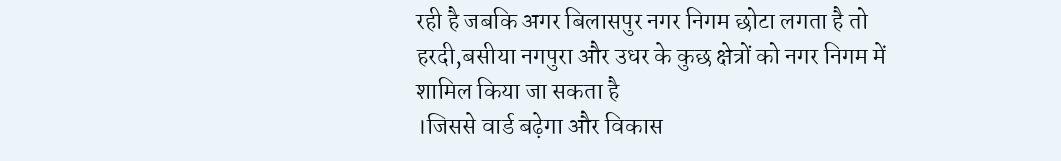रही है जबकि अगर बिलासपुर नगर निगम छोटा लगता है तो हरदी,बसीया नगपुरा और उधर के कुछ क्षेत्रों को नगर निगम में शामिल किया जा सकता है
।जिससे वार्ड बढ़ेगा और विकास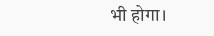भी होगा।